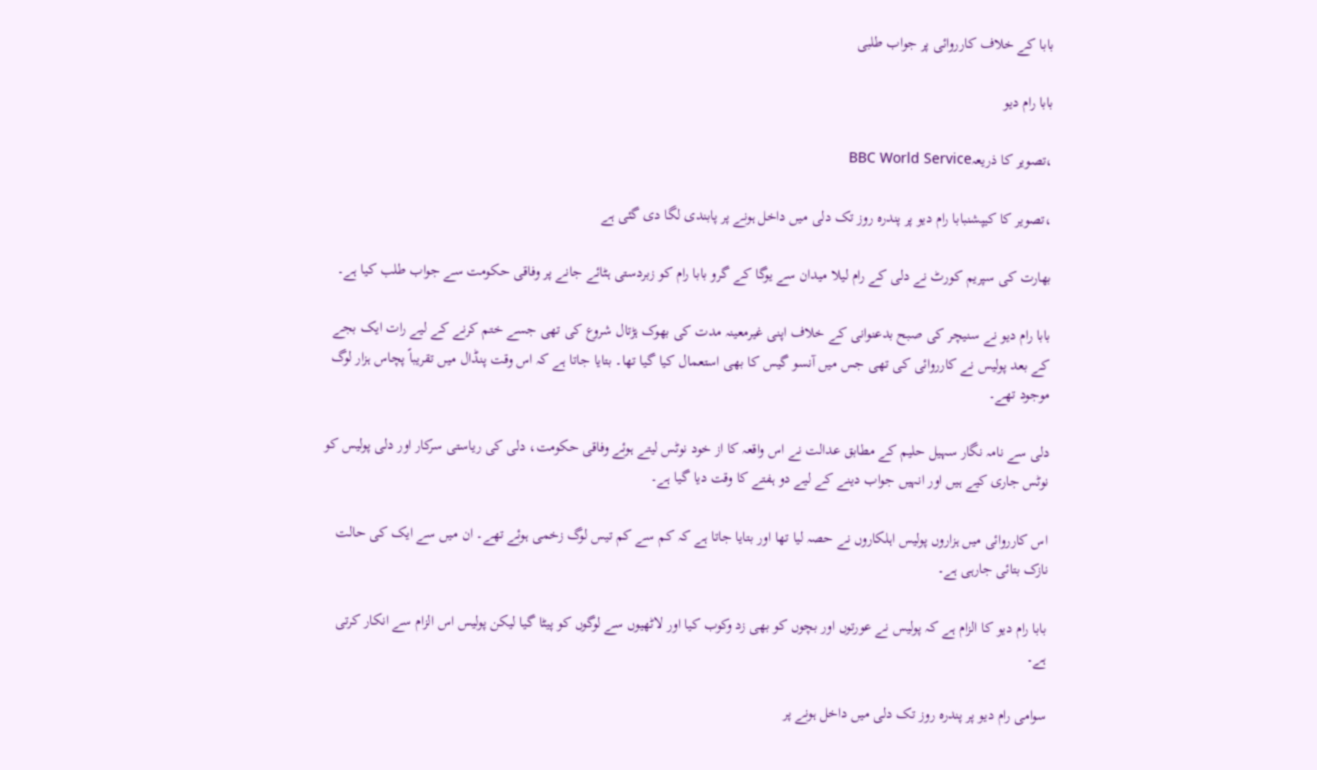بابا کے خلاف کارروائی پر جواب طلبی

بابا رام دیو

،تصویر کا ذریعہBBC World Service

،تصویر کا کیپشنبابا رام دیو پر پندرہ روز تک دلی میں داخل ہونے پر پابندی لگا دی گئی ہے

بھارت کی سپریم کورٹ نے دلی کے رام لیلا میدان سے یوگا کے گرو بابا رام کو زبردستی ہٹائے جانے پر وفاقی حکومت سے جواب طلب کیا ہے۔

بابا رام دیو نے سنیچر کی صبح بدعنوانی کے خلاف اپنی غیرمعینہ مدت کی بھوک ہڑتال شروع کی تھی جسے ختم کرنے کے لیے رات ایک بجے کے بعد پولیس نے کارروائی کی تھی جس میں آنسو گیس کا بھی استعمال کیا گیا تھا۔ بتایا جاتا ہے کہ اس وقت پنڈال میں تقریباً پچاس ہزار لوگ موجود تھے۔

دلی سے نامہ نگار سہیل حلیم کے مطابق عدالت نے اس واقعہ کا از خود نوٹس لیتے ہوئے وفاقی حکومت، دلی کی ریاستی سرکار اور دلی پولیس کو نوٹس جاری کیے ہیں اور انہیں جواب دینے کے لیے دو ہفتے کا وقت دیا گیا ہے۔

اس کارروائی میں ہزاروں پولیس اہلکاروں نے حصہ لیا تھا اور بتایا جاتا ہے کہ کم سے کم تیس لوگ زخمی ہوئے تھے۔ ان میں سے ایک کی حالت نازک بتائی جارہی ہے۔

بابا رام دیو کا الزام ہے کہ پولیس نے عورتوں اور بچوں کو بھی زد وکوب کیا اور لاٹھیوں سے لوگوں کو پیٹا گیا لیکن پولیس اس الزام سے انکار کرتی ہے۔

سوامی رام دیو پر پندرہ روز تک دلی میں داخل ہونے پر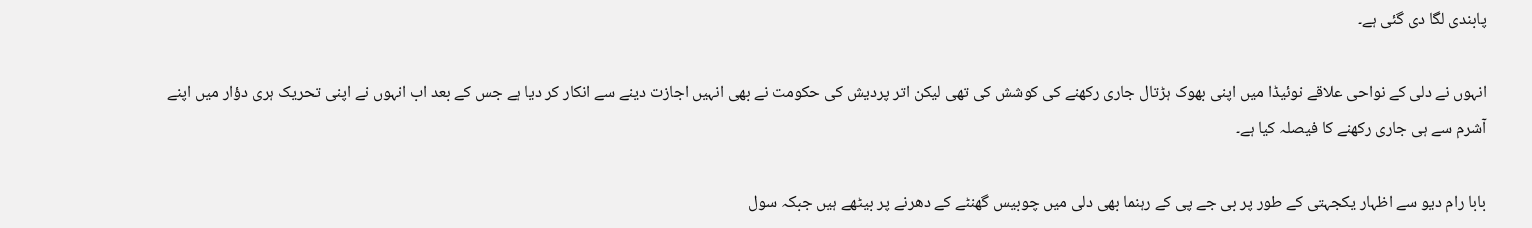پابندی لگا دی گئی ہے۔

انہوں نے دلی کے نواحی علاقے نوئیڈا میں اپنی بھوک ہڑتال جاری رکھنے کی کوشش کی تھی لیکن اتر پردیش کی حکومت نے بھی انہیں اجازت دینے سے انکار کر دیا ہے جس کے بعد اب انہوں نے اپنی تحریک ہری دؤار میں اپنے آشرم سے ہی جاری رکھنے کا فیصلہ کیا ہے۔

بابا رام دیو سے اظہار یکجہتی کے طور پر بی جے پی کے رہنما بھی دلی میں چوبیس گھنٹے کے دھرنے پر بیٹھے ہیں جبکہ سول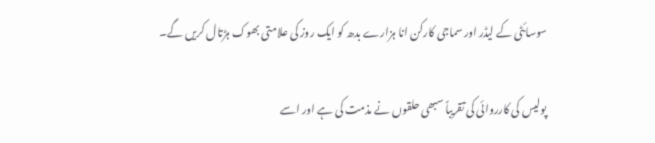سوسائٹی کے لیڈر اور سماجی کارکن انا ہزارے بدھ کو ایک روز کی علامتی بھوک ہڑتال کریں گے۔

پولیس کی کارروائی کی تقریباً سبھی حلقوں نے مذمت کی ہے اور اسے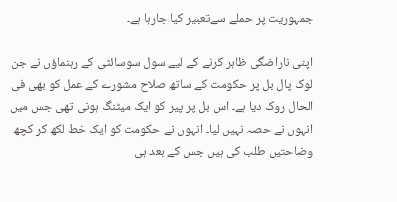جمہوریت پر حملے سےتعبیر کیا جارہا ہے۔

اپنی ناراضگی ظاہر کرنے کے لیے سول سوسائٹی کے رہنماؤں نے جن لوک پال بل پر حکومت کے ساتھ صلاح مشورے کے عمل کو بھی فی الحال روک دیا ہے۔ اس بل پر پیر کو ایک میٹنگ ہونی تھی جس میں انہوں نے حصہ نہیں لیا۔ انہوں نے حکومت کو ایک خط لکھ کر کچھ وضاحتیں طلب کی ہیں جس کے بعد ہی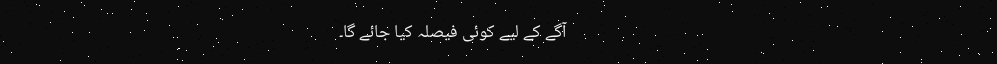آگے کے لیے کوئی فیصلہ کیا جائے گا۔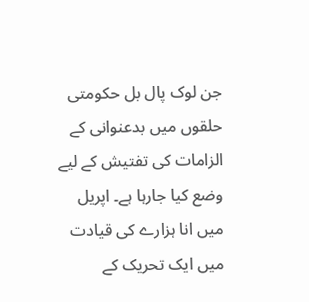جن لوک پال بل حکومتی حلقوں میں بدعنوانی کے الزامات کی تفتیش کے لیے وضع کیا جارہا ہے۔ اپریل میں انا ہزارے کی قیادت میں ایک تحریک کے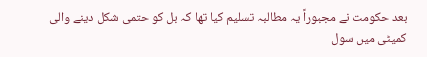بعد حکومت نے مجبوراً یہ مطالبہ تسلیم کیا تھا کہ بل کو حتمی شکل دینے والی کمیٹی میں سول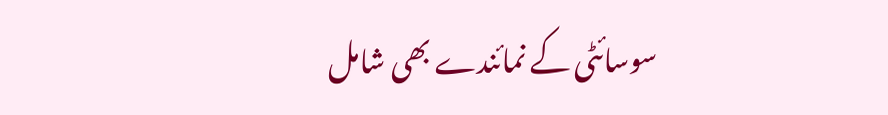سوسائٹی کے نمائندے بھی شامل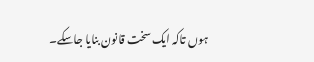ہوں تاکہ ایک سخت قانون بنایا جاسکے۔